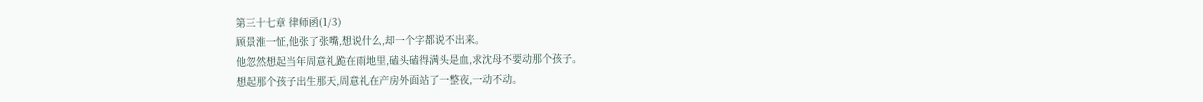第三十七章 律师函(1/3)
顾景淮一怔,他张了张嘴,想说什么,却一个字都说不出来。
他忽然想起当年周意礼跪在雨地里,磕头磕得满头是血,求沈母不要动那个孩子。
想起那个孩子出生那天,周意礼在产房外面站了一整夜,一动不动。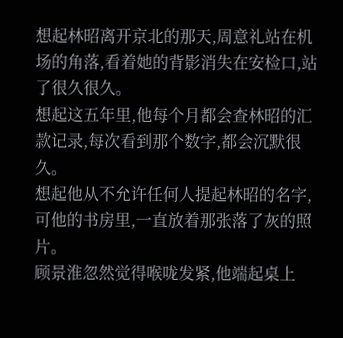想起林昭离开京北的那天,周意礼站在机场的角落,看着她的背影消失在安检口,站了很久很久。
想起这五年里,他每个月都会查林昭的汇款记录,每次看到那个数字,都会沉默很久。
想起他从不允许任何人提起林昭的名字,可他的书房里,一直放着那张落了灰的照片。
顾景淮忽然觉得喉咙发紧,他端起桌上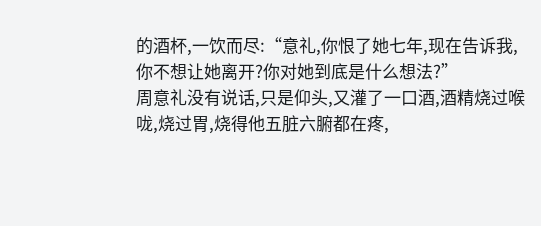的酒杯,一饮而尽:“意礼,你恨了她七年,现在告诉我,你不想让她离开?你对她到底是什么想法?”
周意礼没有说话,只是仰头,又灌了一口酒,酒精烧过喉咙,烧过胃,烧得他五脏六腑都在疼,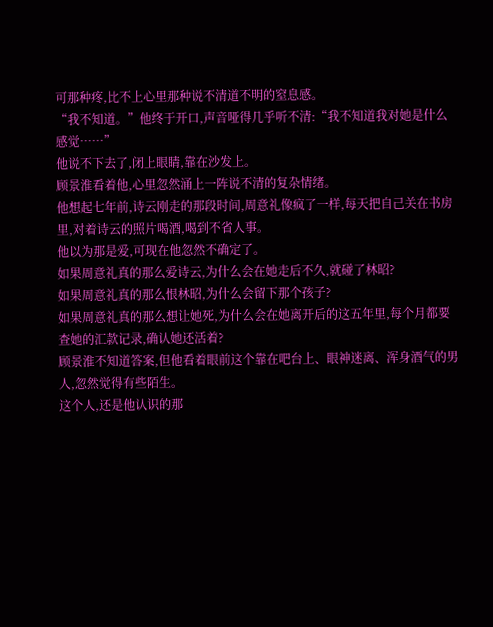可那种疼,比不上心里那种说不清道不明的窒息感。
“我不知道。”他终于开口,声音哑得几乎听不清:“我不知道我对她是什么感觉……”
他说不下去了,闭上眼睛,靠在沙发上。
顾景淮看着他,心里忽然涌上一阵说不清的复杂情绪。
他想起七年前,诗云刚走的那段时间,周意礼像疯了一样,每天把自己关在书房里,对着诗云的照片喝酒,喝到不省人事。
他以为那是爱,可现在他忽然不确定了。
如果周意礼真的那么爱诗云,为什么会在她走后不久,就碰了林昭?
如果周意礼真的那么恨林昭,为什么会留下那个孩子?
如果周意礼真的那么想让她死,为什么会在她离开后的这五年里,每个月都要查她的汇款记录,确认她还活着?
顾景淮不知道答案,但他看着眼前这个靠在吧台上、眼神迷离、浑身酒气的男人,忽然觉得有些陌生。
这个人,还是他认识的那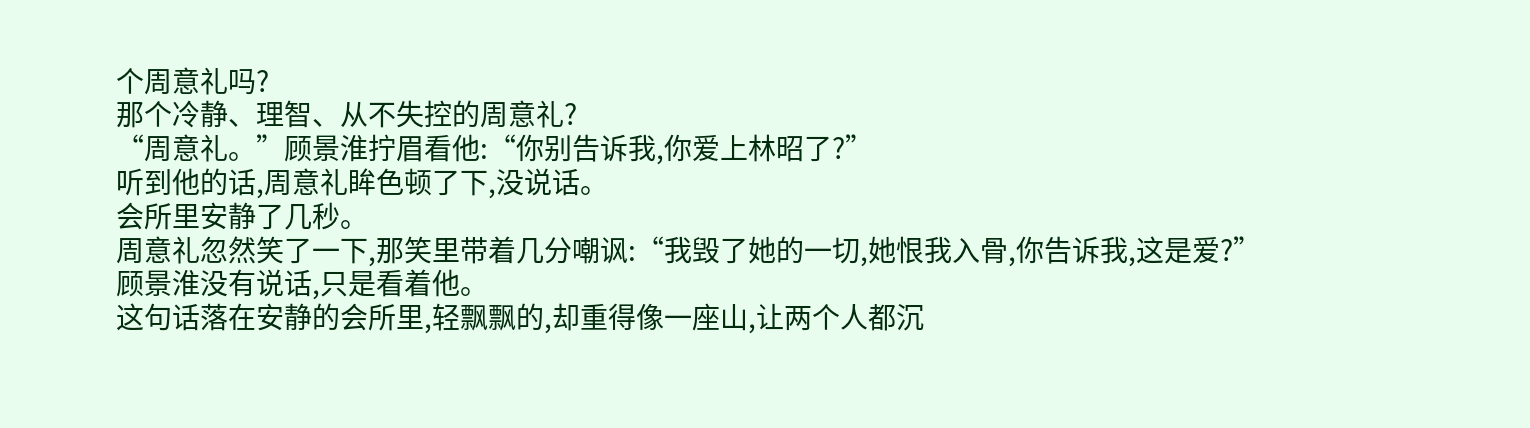个周意礼吗?
那个冷静、理智、从不失控的周意礼?
“周意礼。”顾景淮拧眉看他:“你别告诉我,你爱上林昭了?”
听到他的话,周意礼眸色顿了下,没说话。
会所里安静了几秒。
周意礼忽然笑了一下,那笑里带着几分嘲讽:“我毁了她的一切,她恨我入骨,你告诉我,这是爱?”
顾景淮没有说话,只是看着他。
这句话落在安静的会所里,轻飘飘的,却重得像一座山,让两个人都沉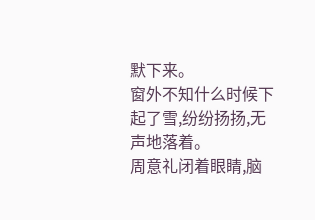默下来。
窗外不知什么时候下起了雪,纷纷扬扬,无声地落着。
周意礼闭着眼睛,脑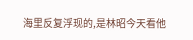海里反复浮现的,是林昭今天看他